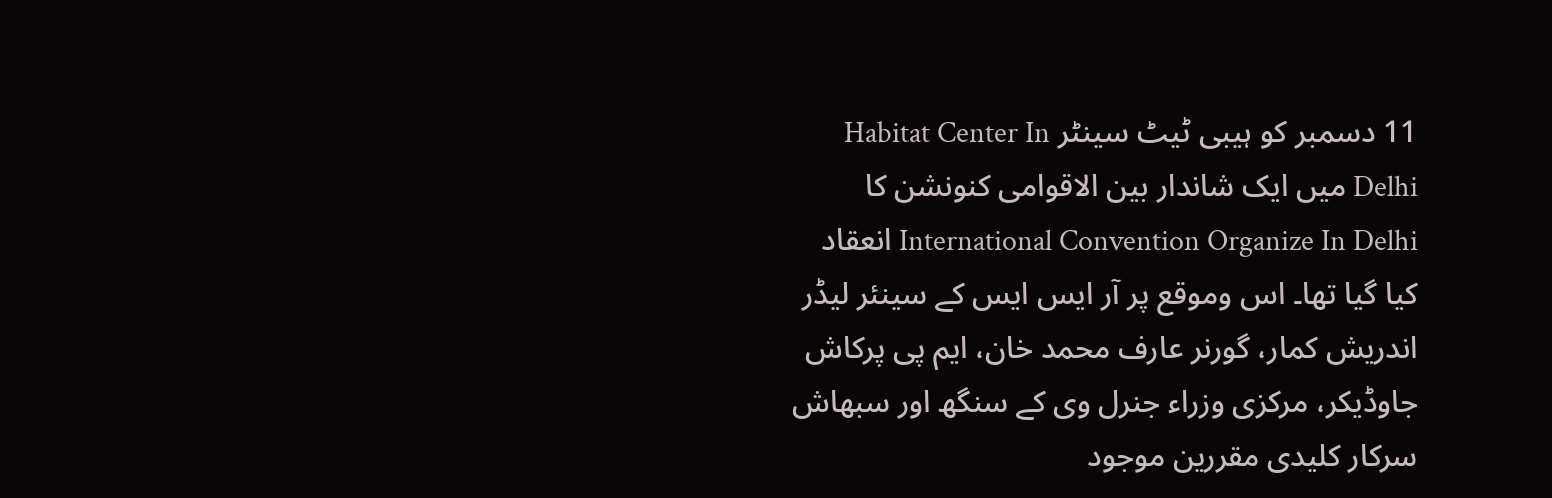11 دسمبر کو ہیبی ٹیٹ سینٹر Habitat Center In Delhi میں ایک شاندار بین الاقوامی کنونشن کا International Convention Organize In Delhi انعقاد کیا گیا تھا۔ اس وموقع پر آر ایس ایس کے سینئر لیڈر اندریش کمار، گورنر عارف محمد خان، ایم پی پرکاش جاوڈیکر، مرکزی وزراء جنرل وی کے سنگھ اور سبھاش سرکار کلیدی مقررین موجود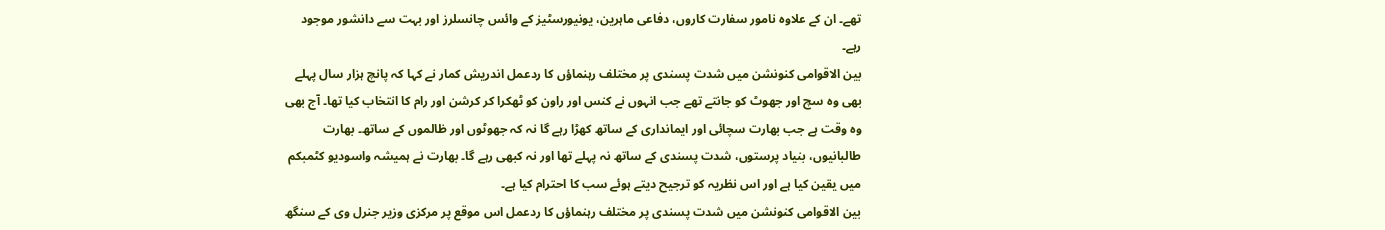تھے۔ ان کے علاوہ نامور سفارت کاروں، دفاعی ماہرین، یونیورسٹیز کے وائس چانسلرز اور بہت سے دانشور موجود رہے۔
بین الاقوامی کنونشن میں شدت پسندی پر مختلف رہنماؤں کا ردعمل اندریش کمار نے کہا کہ پانچ ہزار سال پہلے بھی وہ سچ اور جھوٹ کو جانتے تھے جب انہوں نے کنس اور راون کو ٹھکرا کر کرشن اور رام کا انتخاب کیا تھا۔ آج بھی وہ وقت ہے جب بھارت سچائی اور ایمانداری کے ساتھ کھڑا رہے گا نہ کہ جھوٹوں اور ظالموں کے ساتھ۔ بھارت طالبانیوں، بنیاد پرستوں، شدت پسندی کے ساتھ نہ پہلے تھا اور نہ کبھی رہے گا۔ بھارت نے ہمیشہ واسودیو کٹمبکم میں یقین کیا ہے اور اس نظریہ کو ترجیح دیتے ہوئے سب کا احترام کیا ہے۔
بین الاقوامی کنونشن میں شدت پسندی پر مختلف رہنماؤں کا ردعمل اس موقع پر مرکزی وزیر جنرل وی کے سنگھ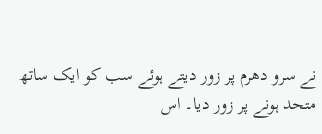نے سرو دھرم پر زور دیتے ہوئے سب کو ایک ساتھ متحد ہونے پر زور دیا۔ اس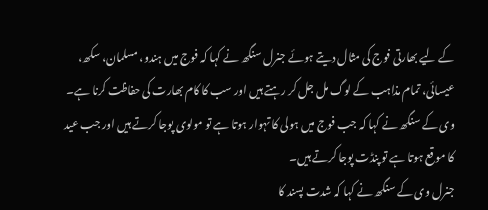کے لیے بھارتی فوج کی مثال دیتے ہوئے جنرل سنگھ نے کہا کہ فوج میں ہندو، مسلمان، سکھ، عیسائی، تمام مذاہب کے لوگ مل جل کر رہتے ہیں اور سب کا کام بھارت کی حفاظت کرنا ہے۔ وی کے سنگھ نے کہا کہ جب فوج میں ہولی کا تہوار ہوتا ہے تو مولوی پوجا کرتے ہیں اور جب عید کا موقع ہوتا ہے تو پنڈت پوجا کرتے ہیں۔
جنرل وی کے سنگھ نے کہا کہ شدت پسند کا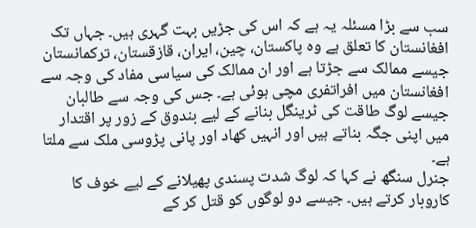سب سے بڑا مسئلہ یہ ہے کہ اس کی جڑیں بہت گہری ہیں۔ جہاں تک افغانستان کا تعلق ہے وہ پاکستان، چین، ایران، قازقستان، ترکمانستان جیسے ممالک سے جڑتا ہے اور ان ممالک کی سیاسی مفاد کی وجہ سے افغانستان میں افراتفری مچی ہوئی ہے۔ جس کی وجہ سے طالبان جیسے لوگ طاقت کی ٹرینگل بنانے کے لیے بندوق کے زور پر اقتدار میں اپنی جگہ بناتے ہیں اور انہیں کھاد اور پانی پڑوسی ملک سے ملتا ہے۔
جنرل سنگھ نے کہا کہ لوگ شدت پسندی پھیلانے کے لیے خوف کا کاروبار کرتے ہیں۔ جیسے دو لوگوں کو قتل کر کے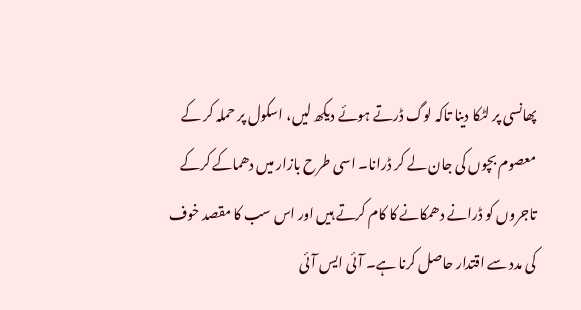پھانسی پر لٹکا دینا تاکہ لوگ ڈرتے ہوئے دیکھ لیں، اسکول پر حملہ کر کے معصوم بچوں کی جان لے کر ڈرانا۔ اسی طرح بازار میں دھماکے کرکے تاجروں کو ڈرانے دھمکانے کا کام کرتے ہیں اور اس سب کا مقصد خوف کی مدد سے اقتدار حاصل کرنا ہے۔ آئی ایس آئی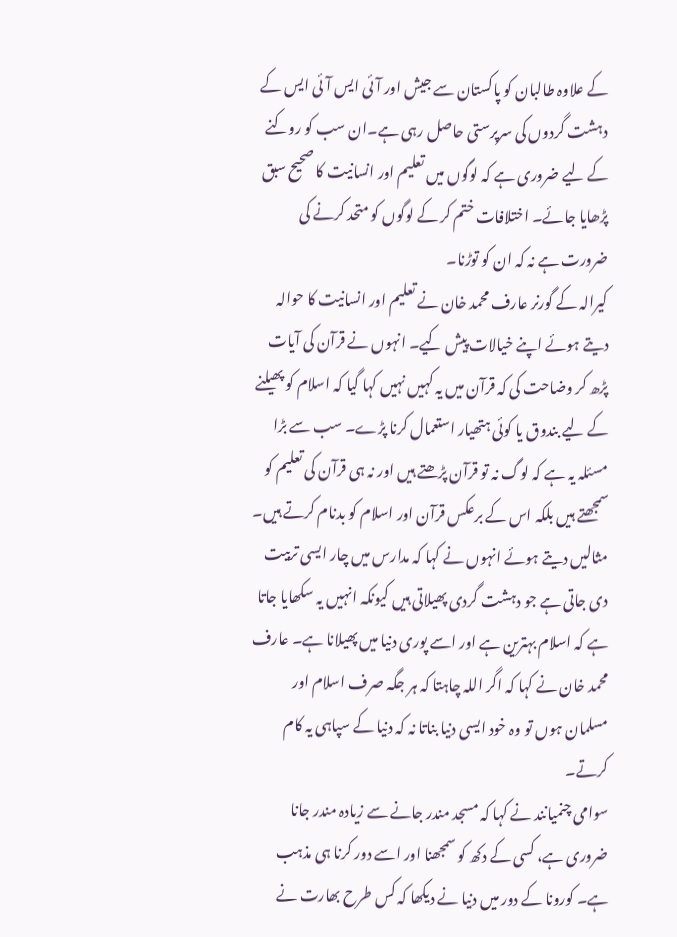کے علاوہ طالبان کو پاکستان سے جیش اور آئی ایس آئی ایس کے دہشت گردوں کی سرپرستی حاصل رہی ہے۔ان سب کو روکنے کے لیے ضروری ہے کہ لوگوں میں تعلیم اور انسانیت کا صحیح سبق پڑھایا جائے۔ اختلافات ختم کر کے لوگوں کو متحد کرنے کی ضرورت ہے نہ کہ ان کو توڑنا۔
کیرالہ کے گورنر عارف محمد خان نے تعلیم اور انسانیت کا حوالہ دیتے ہوئے اپنے خیالات پیش کیے۔ انہوں نے قرآن کی آیات پڑھ کر وضاحت کی کہ قرآن میں یہ کہیں نہیں کہا گیا کہ اسلام کو پھیلنے کے لیے بندوق یا کوئی ہتھیار استعمال کرنا پڑے۔ سب سے بڑا مسئلہ یہ ہے کہ لوگ نہ تو قرآن پڑھتے ہیں اور نہ ہی قرآن کی تعلیم کو سمجھتے ہیں بلکہ اس کے برعکس قرآن اور اسلام کو بدنام کرتے ہیں۔ مثالیں دیتے ہوئے انہوں نے کہا کہ مدارس میں چار ایسی تربیت دی جاتی ہے جو دہشت گردی پھیلاتی ہیں کیونکہ انہیں یہ سکھایا جاتا ہے کہ اسلام بہترین ہے اور اسے پوری دنیا میں پھیلانا ہے۔ عارف محمد خان نے کہا کہ اگر اللہ چاہتا کہ ہر جگہ صرف اسلام اور مسلمان ہوں تو وہ خود ایسی دنیا بناتا نہ کہ دنیا کے سپاہی یہ کام کرتے۔
سوامی چنمیانند نے کہا کہ مسجد مندر جانے سے زیادہ مندر جانا ضروری ہے، کسی کے دکھ کو سمجھنا اور اسے دور کرنا ہی مذہب ہے۔ کورونا کے دور میں دنیا نے دیکھا کہ کس طرح بھارت نے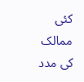کئی ممالک کی مدد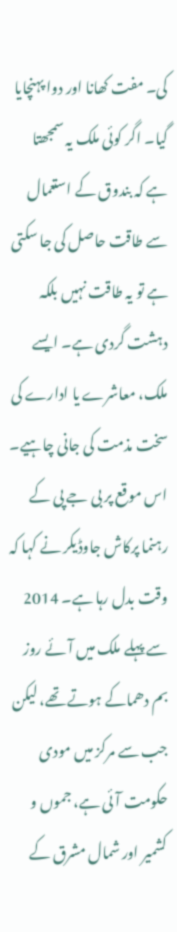کی۔ مفت کھانا اور دوا پہنچایا گیا۔ اگر کوئی ملک یہ سمجھتا ہے کہ بندوق کے استعمال سے طاقت حاصل کی جا سکتی ہے تو یہ طاقت نہیں بلکہ دہشت گردی ہے۔ ایسے ملک، معاشرے یا ادارے کی سخت مذمت کی جانی چاہیے۔
اس موقع پر بی جے پی کے رہنما پرکاش جاوڈیکر نے کہا کہ وقت بدل رہا ہے۔ 2014 سے پہلے ملک میں آئے روز بم دھماکے ہوتے تھے، لیکن جب سے مرکز میں مودی حکومت آئی ہے، جموں و کشمیر اور شمال مشرق کے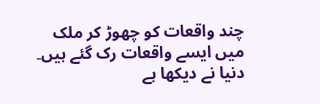چند واقعات کو چھوڑ کر ملک میں ایسے واقعات رک گئے ہیں۔ دنیا نے دیکھا ہے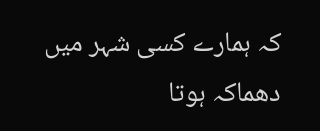کہ ہمارے کسی شہر میں دھماکہ ہوتا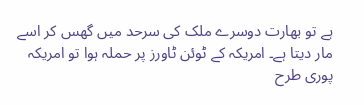ہے تو بھارت دوسرے ملک کی سرحد میں گھس کر اسے مار دیتا ہے۔ امریکہ کے ٹوئن ٹاورز پر حملہ ہوا تو امریکہ پوری طرح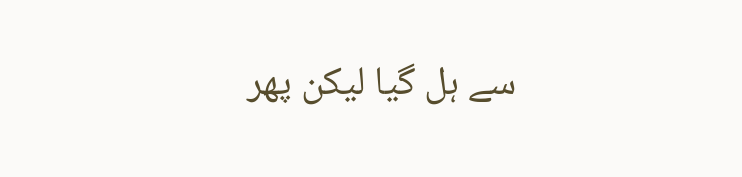سے ہل گیا لیکن پھر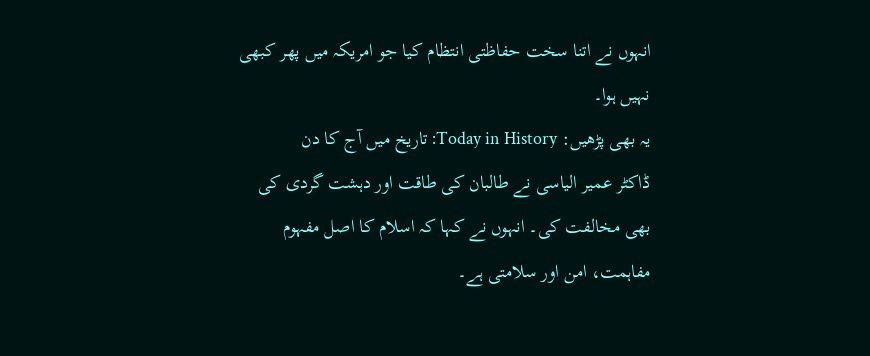انہوں نے اتنا سخت حفاظتی انتظام کیا جو امریکہ میں پھر کبھی نہیں ہوا۔
یہ بھی پڑھیں: Today in History: تاریخ میں آج کا دن
ڈاکٹر عمیر الیاسی نے طالبان کی طاقت اور دہشت گردی کی بھی مخالفت کی۔ انہوں نے کہا کہ اسلام کا اصل مفہوم مفاہمت، امن اور سلامتی ہے۔